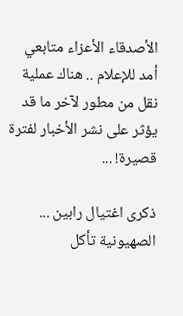الأصدقاء الأعزاء متابعي أمد للإعلام .. هناك عملية نقل من مطور لآخر ما قد يؤثر على نشر الأخبار لفترة قصيرة! ...

ذكرى اغتيال رابين ... الصهيونية تأكل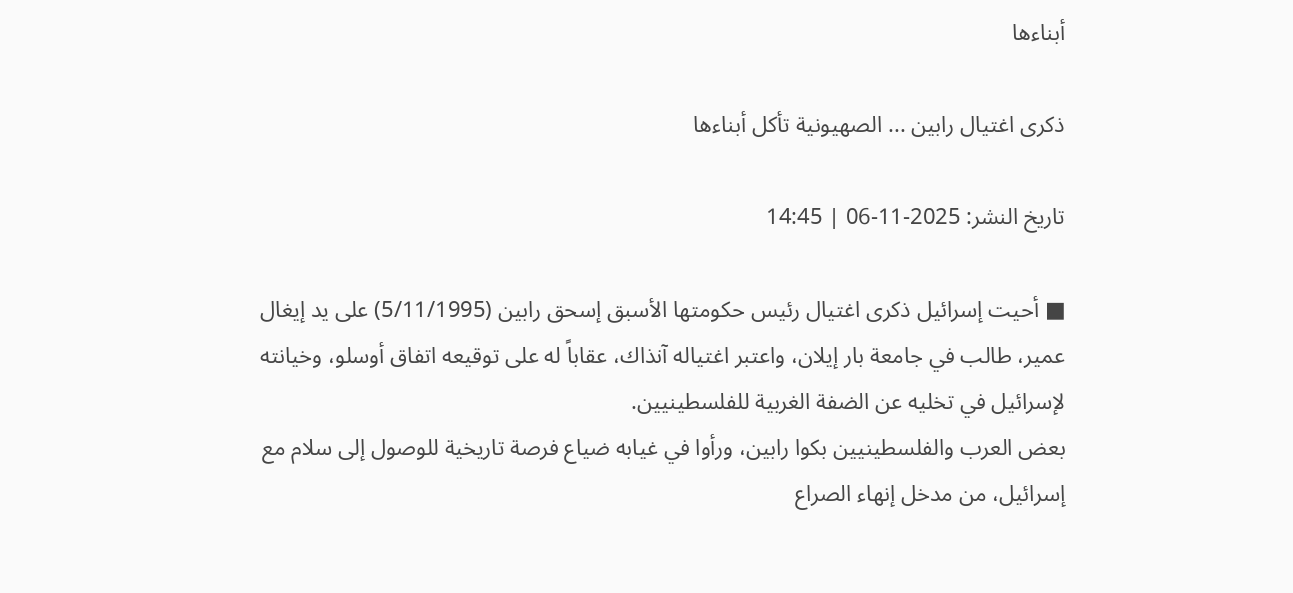أبناءها

ذكرى اغتيال رابين ... الصهيونية تأكل أبناءها

تاريخ النشر: 2025-11-06 | 14:45

■ أحيت إسرائيل ذكرى اغتيال رئيس حكومتها الأسبق إسحق رابين (5/11/1995) على يد إيغال عمير، طالب في جامعة بار إيلان، واعتبر اغتياله آنذاك، عقاباً له على توقيعه اتفاق أوسلو، وخيانته لإسرائيل في تخليه عن الضفة الغربية للفلسطينيين.
بعض العرب والفلسطينيين بكوا رابين، ورأوا في غيابه ضياع فرصة تاريخية للوصول إلى سلام مع إسرائيل، من مدخل إنهاء الصراع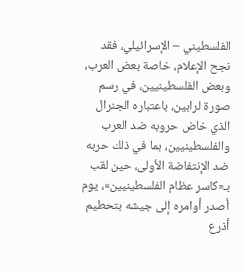الفلسطيني – الإسرائيلي، فقد نجح الإعلام، خاصة بعض العرب، وبعض الفلسطينيين، في رسم صورة لرابين، باعتباره الجنرال الذي خاض حروبه ضد العرب والفلسطينيين، بما في ذلك حربه ضد الإنتفاضة الأولى، حين لقب بـ«كاسر عظام الفلسطينيين»، يوم أصدر أوامره إلى جيشه بتحطيم أذرع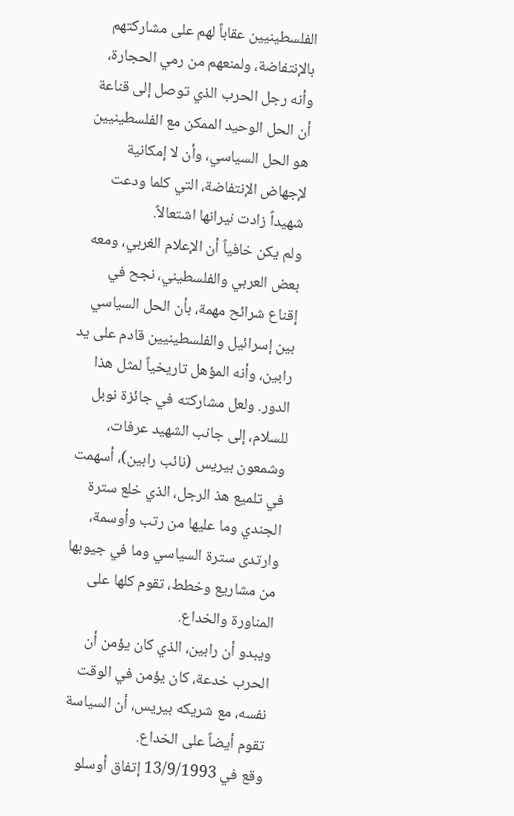الفلسطينيين عقاباً لهم على مشاركتهم بالإنتفاضة، ولمنعهم من رمي الحجارة، وأنه رجل الحرب الذي توصل إلى قناعة أن الحل الوحيد الممكن مع الفلسطينيين هو الحل السياسي، وأن لا إمكانية لإجهاض الإنتفاضة، التي كلما ودعت شهيداً زادت نيرانها اشتعالاً.
ولم يكن خافياً أن الإعلام الغربي، ومعه بعض العربي والفلسطيني، نجح في إقناع شرائح مهمة، بأن الحل السياسي بين إسرائيل والفلسطينيين قادم على يد رابين، وأنه المؤهل تاريخياً لمثل هذا الدور. ولعل مشاركته في جائزة نوبل للسلام، إلى جانب الشهيد عرفات، وشمعون بيريس (نائب رابين)، أسهمت في تلميع هذ الرجل، الذي خلع سترة الجندي وما عليها من رتب وأوسمة، وارتدى سترة السياسي وما في جيوبها من مشاريع وخطط، تقوم كلها على المناورة والخداع.
ويبدو أن رابين، الذي كان يؤمن أن الحرب خدعة، كان يؤمن في الوقت نفسه، مع شريكه بيريس، أن السياسة تقوم أيضاً على الخداع.
وقع في 13/9/1993 إتفاق أوسلو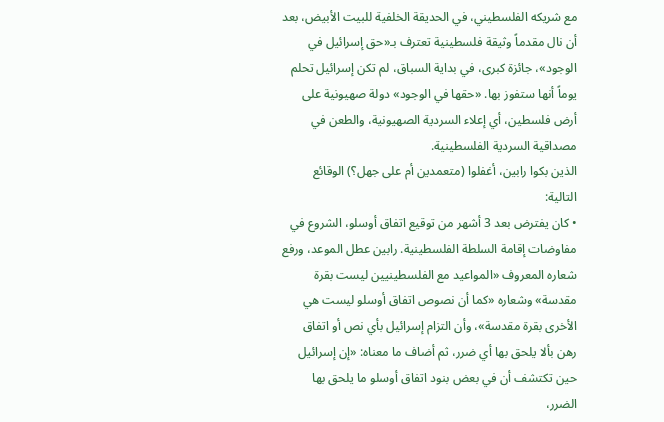مع شريكه الفلسطيني، في الحديقة الخلفية للبيت الأبيض، بعد أن نال مقدماً وثيقة فلسطينية تعترف بـ«حق إسرائيل في الوجود»، جائزة كبرى، في بداية السباق، لم تكن إسرائيل تحلم يوماً أنها ستفوز بها. «حقها في الوجود» دولة صهيونية على أرض فلسطين، أي إعلاء السردية الصهيونية، والطعن في مصداقية السردية الفلسطينية.
الذين بكوا رابين، أغفلوا (متعمدين أم على جهل؟) الوقائع التالية:
• كان يفترض بعد 3 أشهر من توقيع اتفاق أوسلو، الشروع في مفاوضات إقامة السلطة الفلسطينية. رابين عطل الموعد، ورفع شعاره المعروف «المواعيد مع الفلسطينيين ليست بقرة مقدسة» وشعاره «كما أن نصوص اتفاق أوسلو ليست هي الأخرى بقرة مقدسة»، وأن التزام إسرائيل بأي نص أو اتفاق رهن بألا يلحق بها أي ضرر، ثم أضاف ما معناه: «إن إسرائيل حين تكتشف أن في بعض بنود اتفاق أوسلو ما يلحق بها الضرر،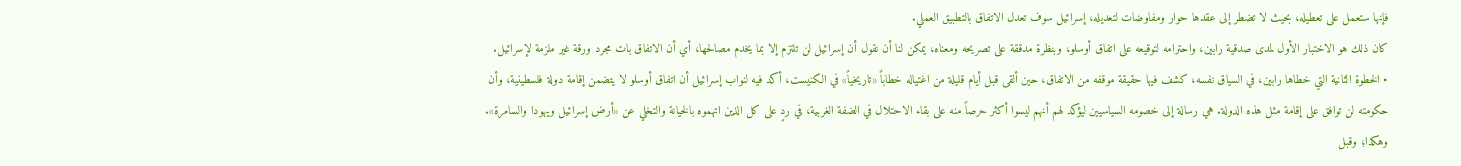فإنها ستعمل على تعطيله، بحيث لا تضطر إلى عقدها حوار ومفاوضات لتعديله، إسرائيل سوف تعدل الاتفاق بالتطبيق العملي.
كان ذلك هو الاختبار الأول لمدى صدقية رابين، واحترامه لتوقيعه على اتفاق أوسلو، وبنظرة مدققة على تصريحه ومعناه، يمكن لنا أن نقول أن إسرائيل لن تلتزم إلا بما يخدم مصالحها، أي أن الاتفاق بات مجرد ورقة غير ملزمة لإسرائيل.
• الخطوة الثانية التي خطاها رابين، في السياق نفسه، كشف فيها حقيقة موقفه من الاتفاق، حين ألقى قبل أيام قليلة من اغتياله خطاباً «تاريخياً» في الكنيست، أكد فيه لنواب إسرائيل أن اتفاق أوسلو لا يتضمن إقامة دولة فلسطينية، وأن حكومته لن توافق على إقامة مثل هذه الدولة. هي رسالة إلى خصومه السياسيين ليؤكد لهم أنهم ليسوا أكثر حرصاً منه على بقاء الاحتلال في الضفة الغربية، في ردٍ على كل الذين اتهموه بالخيانة والتخلي عن «أرض إسرائيل ويهودا والسامرة».
وهكذا؛ وقبل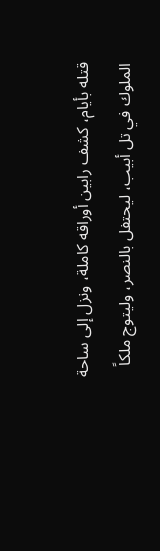قتله بأيام، كشف رابين أوراقه كاملة، ونزل إلى ساحة الملوك في تل أبيب، ليحتفل بالنصر، وليتوج ملكاً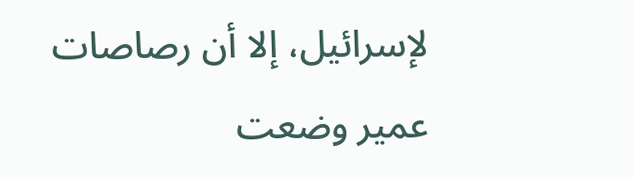لإسرائيل، إلا أن رصاصات عمير وضعت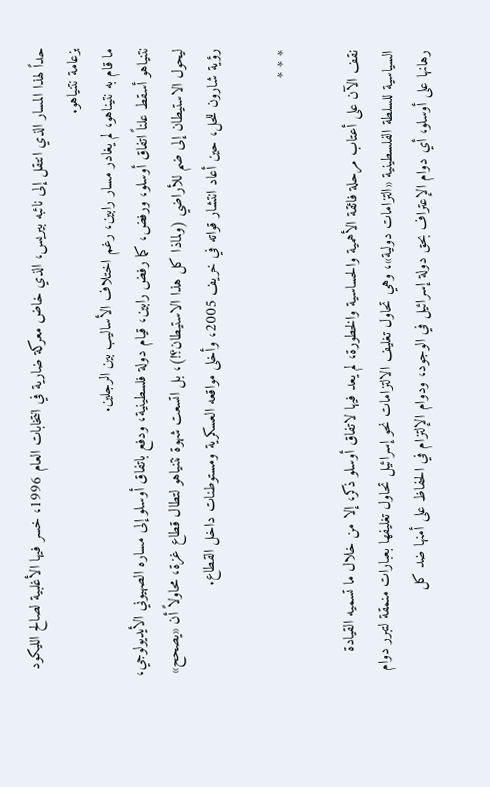حداً لهذا المسار الذي انتقل إلى نائبه بيريس، الذي خاض معركة ضارية في انتخابات العام 1996، خسر فيها الأغلبية لصالح الليكود بزعامة نتنياهو.
ما قام به نتيناهو، لم يغادر مسار رابين، رغم اختلاف الأساليب بين الرجلين.
نتنياهو أسقط علناً اتفاق أوسلو، ورفض، كما رفض رابين، قيام دولة فلسطينية، ودفع باتفاق أوسلو إلى مساره الصهيوني الأيديولوجي، ليحول الاستيطان إلى ضم للأراضي (ولماذا كل هذا الاستيطان؟!)، بل اتسعت شهوة نتنياهو لتطال قطاع غزة، محاولاً أن «يصحح» رؤية شارون للحل، حين أعاد انتشار قواته في خريف 2005، وأخلى مواقعه العسكرية ومستوطنات داخل القطاع.

* * *

نقف الآن على أعتاب مرحلة فائقة الأهمية والحساسية والخطورة، لم يعد فيها لاتفاق أوسلو ذكر، إلا من خلال ما تسميه القيادة السياسية للسلطة الفلسطينية «التزامات دولية»، وهي تحاول تغليف الالتزامات نحو إسرائيل تحاول تغليفها بعبارات منمقة لتبرر دوام رهانها على أوسلو، أي دوام الإعتراف بحق دولة إسرائيل في الوجود، ودوام الإلتزام في الحفاظ على أمنها ضد كل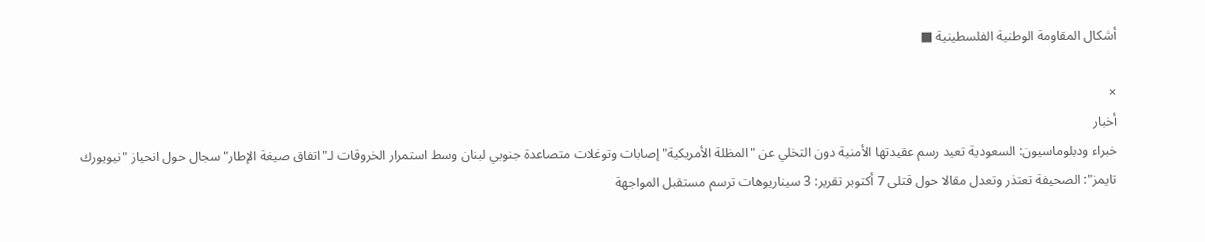أشكال المقاومة الوطنية الفلسطينية ■

×
أخبار
خبراء ودبلوماسيون: السعودية تعيد رسم عقيدتها الأمنية دون التخلي عن "المظلة الأمريكية" إصابات وتوغلات متصاعدة جنوبي لبنان وسط استمرار الخروقات لـ"اتفاق صيغة الإطار" سجال حول انحياز "نيويورك تايمز": الصحيفة تعتذر وتعدل مقالا حول قتلى 7 أكتوبر تقرير: 3 سيناريوهات ترسم مستقبل المواجهة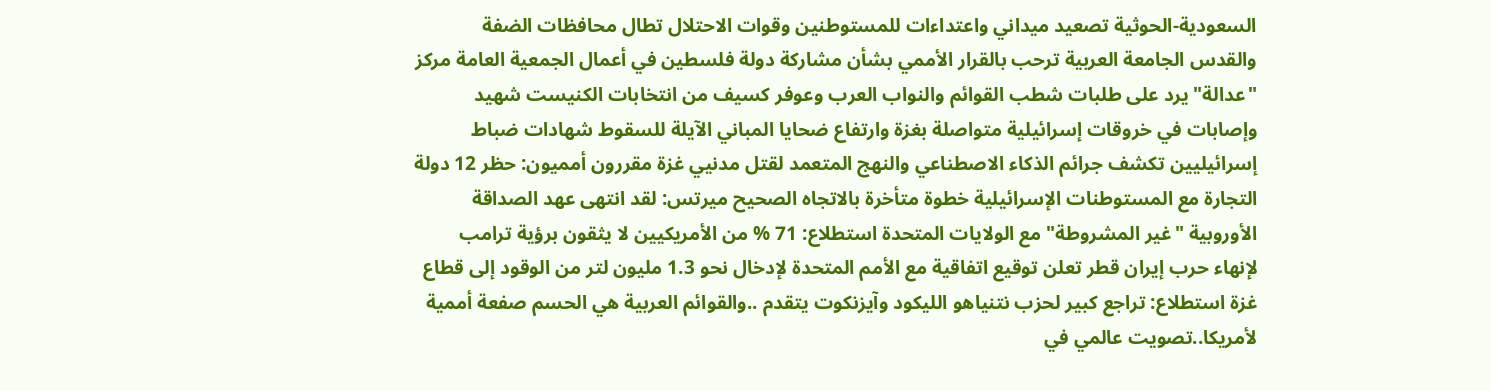السعودية-الحوثية تصعيد ميداني واعتداءات للمستوطنين وقوات الاحتلال تطال محافظات الضفة والقدس الجامعة العربية ترحب بالقرار الأممي بشأن مشاركة دولة فلسطين في أعمال الجمعية العامة مركز "عدالة" يرد على طلبات شطب القوائم والنواب العرب وعوفر كسيف من انتخابات الكنيست شهيد وإصابات في خروقات إسرائيلية متواصلة بغزة وارتفاع ضحايا المباني الآيلة للسقوط شهادات ضباط إسرائيليين تكشف جرائم الذكاء الاصطناعي والنهج المتعمد لقتل مدنيي غزة مقررون أمميون: حظر 12 دولة التجارة مع المستوطنات الإسرائيلية خطوة متأخرة بالاتجاه الصحيح ميرتس: لقد انتهى عهد الصداقة الأوروبية "غير المشروطة" مع الولايات المتحدة استطلاع: 71 % من الأمريكيين لا يثقون برؤية ترامب لإنهاء حرب إيران قطر تعلن توقيع اتفاقية مع الأمم المتحدة لإدخال نحو 1.3 مليون لتر من الوقود إلى قطاع غزة استطلاع: تراجع كبير لحزب نتنياهو الليكود وآيزنكوت يتقدم ..والقوائم العربية هي الحسم صفعة أممية لأمريكا..تصويت عالمي في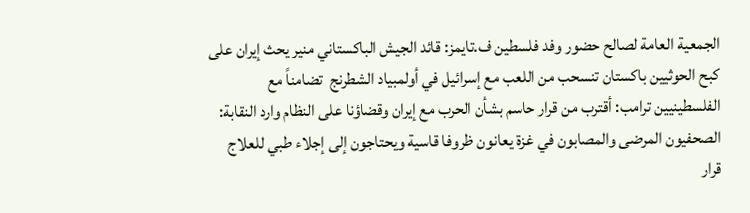الجمعية العامة لصالح حضور وفد فلسطين ف.تايمز: قائد الجيش الباكستاني منير يحث إيران على كبح الحوثيين باكستان تنسحب من اللعب مع إسرائيل في أولمبياد الشطرنج  تضامناً مع الفلسطينيين ترامب: أقترب من قرار حاسم بشأن الحرب مع إيران وقضاؤنا على النظام وارد النقابة: الصحفيون المرضى والمصابون في غزة يعانون ظروفا قاسية ويحتاجون إلى إجلاء طبي للعلاج قرار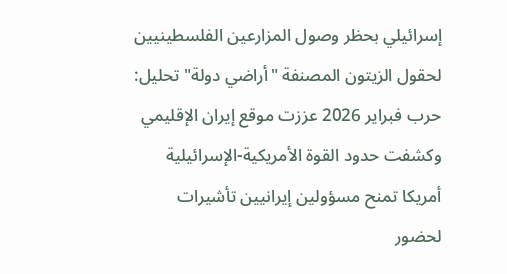إسرائيلي بحظر وصول المزارعين الفلسطينيين لحقول الزيتون المصنفة "أراضي دولة" تحليل: حرب فبراير 2026 عززت موقع إيران الإقليمي وكشفت حدود القوة الأمريكية-الإسرائيلية أمريكا تمنح مسؤولين إيرانيين تأشيرات لحضور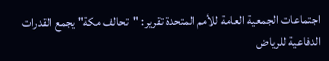اجتماعات الجمعية العامة للأمم المتحدة تقرير: "تحالف مكة" يجمع القدرات الدفاعية للرياض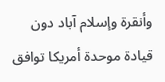وأنقرة وإسلام آباد دون قيادة موحدة أمريكا توافق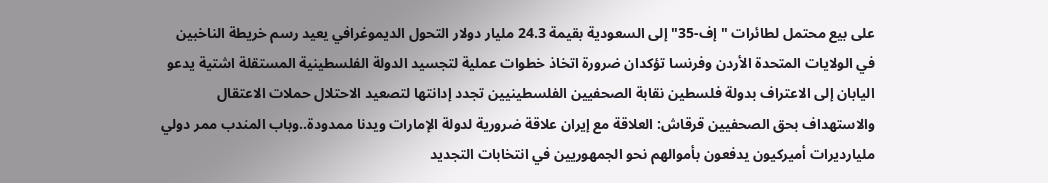على بيع محتمل لطائرات "إف-35" إلى السعودية بقيمة 24.3 مليار دولار التحول الديموغرافي يعيد رسم خريطة الناخبين في الولايات المتحدة الأردن وفرنسا تؤكدان ضرورة اتخاذ خطوات عملية لتجسيد الدولة الفلسطينية المستقلة اشتية يدعو اليابان إلى الاعتراف بدولة فلسطين نقابة الصحفيين الفلسطينيين تجدد إدانتها لتصعيد الاحتلال حملات الاعتقال والاستهداف بحق الصحفيين قرقاش: العلاقة مع إيران علاقة ضرورية لدولة الإمارات ويدنا ممدودة..وباب المندب ممر دولي مليارديرات أميركيون يدفعون بأموالهم نحو الجمهوريين في انتخابات التجديد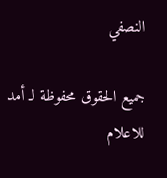النصفي

جميع الحقوق محفوظة لـ أمد للاعلام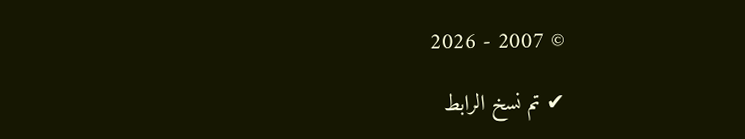© 2007 - 2026

✔ تم نسخ الرابط